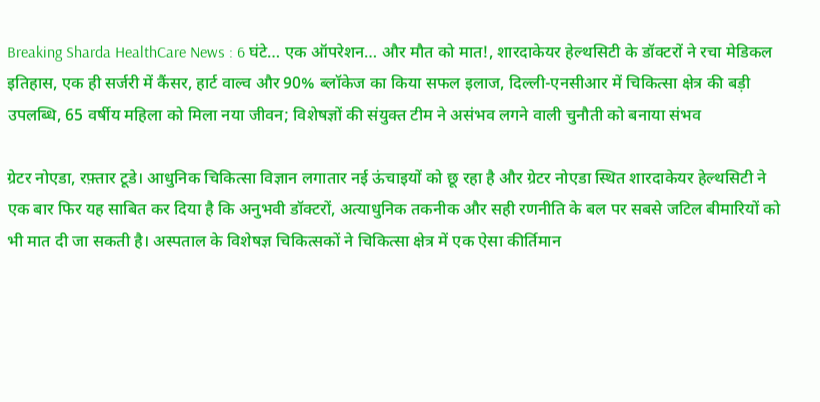Breaking Sharda HealthCare News : 6 घंटे… एक ऑपरेशन… और मौत को मात!, शारदाकेयर हेल्थसिटी के डॉक्टरों ने रचा मेडिकल इतिहास, एक ही सर्जरी में कैंसर, हार्ट वाल्व और 90% ब्लॉकेज का किया सफल इलाज, दिल्ली-एनसीआर में चिकित्सा क्षेत्र की बड़ी उपलब्धि, 65 वर्षीय महिला को मिला नया जीवन; विशेषज्ञों की संयुक्त टीम ने असंभव लगने वाली चुनौती को बनाया संभव

ग्रेटर नोएडा, रफ़्तार टूडे। आधुनिक चिकित्सा विज्ञान लगातार नई ऊंचाइयों को छू रहा है और ग्रेटर नोएडा स्थित शारदाकेयर हेल्थसिटी ने एक बार फिर यह साबित कर दिया है कि अनुभवी डॉक्टरों, अत्याधुनिक तकनीक और सही रणनीति के बल पर सबसे जटिल बीमारियों को भी मात दी जा सकती है। अस्पताल के विशेषज्ञ चिकित्सकों ने चिकित्सा क्षेत्र में एक ऐसा कीर्तिमान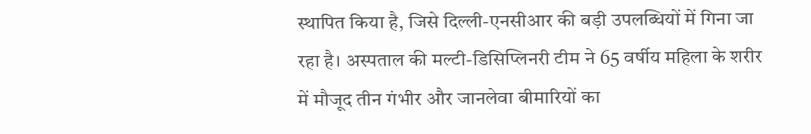स्थापित किया है, जिसे दिल्ली-एनसीआर की बड़ी उपलब्धियों में गिना जा रहा है। अस्पताल की मल्टी-डिसिप्लिनरी टीम ने 65 वर्षीय महिला के शरीर में मौजूद तीन गंभीर और जानलेवा बीमारियों का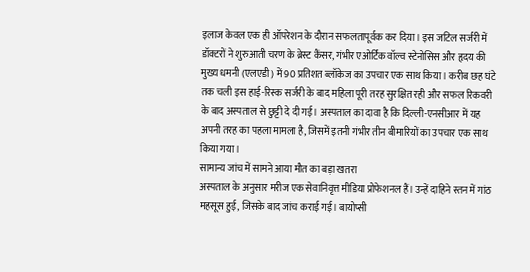इलाज केवल एक ही ऑपरेशन के दौरान सफलतापूर्वक कर दिया। इस जटिल सर्जरी में डॉक्टरों ने शुरुआती चरण के ब्रेस्ट कैंसर, गंभीर एओर्टिक वॉल्व स्टेनोसिस और हृदय की मुख्य धमनी (एलएडी) में 90 प्रतिशत ब्लॉकेज का उपचार एक साथ किया। करीब छह घंटे तक चली इस हाई-रिस्क सर्जरी के बाद महिला पूरी तरह सुरक्षित रही और सफल रिकवरी के बाद अस्पताल से छुट्टी दे दी गई। अस्पताल का दावा है कि दिल्ली-एनसीआर में यह अपनी तरह का पहला मामला है, जिसमें इतनी गंभीर तीन बीमारियों का उपचार एक साथ किया गया।
सामान्य जांच में सामने आया मौत का बड़ा खतरा
अस्पताल के अनुसार मरीज एक सेवानिवृत्त मीडिया प्रोफेशनल हैं। उन्हें दाहिने स्तन में गांठ महसूस हुई, जिसके बाद जांच कराई गई। बायोप्सी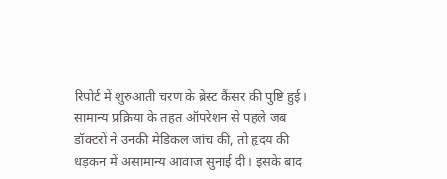रिपोर्ट में शुरुआती चरण के ब्रेस्ट कैंसर की पुष्टि हुई। सामान्य प्रक्रिया के तहत ऑपरेशन से पहले जब डॉक्टरों ने उनकी मेडिकल जांच की, तो हृदय की धड़कन में असामान्य आवाज सुनाई दी। इसके बाद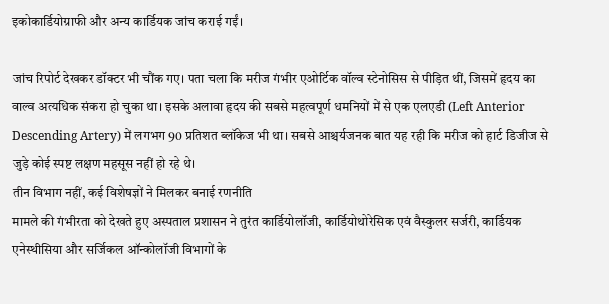इकोकार्डियोग्राफी और अन्य कार्डियक जांच कराई गईं।

जांच रिपोर्ट देखकर डॉक्टर भी चौंक गए। पता चला कि मरीज गंभीर एओर्टिक वॉल्व स्टेनोसिस से पीड़ित थीं, जिसमें हृदय का वाल्व अत्यधिक संकरा हो चुका था। इसके अलावा हृदय की सबसे महत्वपूर्ण धमनियों में से एक एलएडी (Left Anterior Descending Artery) में लगभग 90 प्रतिशत ब्लॉकेज भी था। सबसे आश्चर्यजनक बात यह रही कि मरीज को हार्ट डिजीज से जुड़े कोई स्पष्ट लक्षण महसूस नहीं हो रहे थे।
तीन विभाग नहीं, कई विशेषज्ञों ने मिलकर बनाई रणनीति
मामले की गंभीरता को देखते हुए अस्पताल प्रशासन ने तुरंत कार्डियोलॉजी, कार्डियोथोरेसिक एवं वैस्कुलर सर्जरी, कार्डियक एनेस्थीसिया और सर्जिकल ऑन्कोलॉजी विभागों के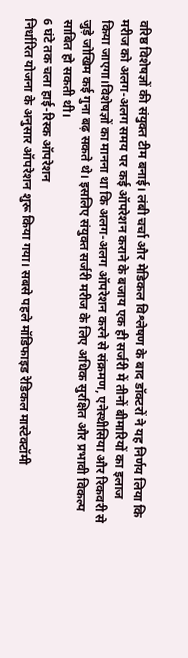वरिष्ठ विशेषज्ञों की संयुक्त टीम बनाई। लंबी चर्चा और मेडिकल विश्लेषण के बाद डॉक्टरों ने यह निर्णय लिया कि मरीज को अलग-अलग समय पर कई ऑपरेशन कराने के बजाय एक ही सर्जरी में तीनों बीमारियों का इलाज किया जाएगा।विशेषज्ञों का मानना था कि अलग-अलग ऑपरेशन करने से संक्रमण, एनेस्थीसिया और रिकवरी से जुड़े जोखिम कई गुना बढ़ सकते थे। इसलिए संयुक्त सर्जरी मरीज के लिए अधिक सुरक्षित और प्रभावी विकल्प साबित हो सकती थी।
6 घंटे तक चला हाई-रिस्क ऑपरेशन
निर्धारित योजना के अनुसार ऑपरेशन शुरू किया गया। सबसे पहले मॉडिफाइड रेडिकल मास्टेक्टॉमी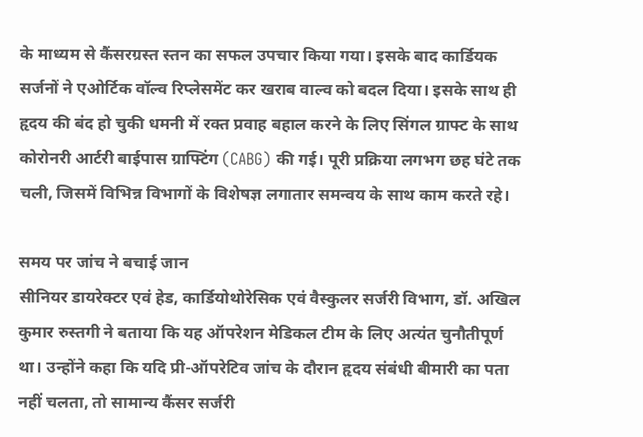के माध्यम से कैंसरग्रस्त स्तन का सफल उपचार किया गया। इसके बाद कार्डियक सर्जनों ने एओर्टिक वॉल्व रिप्लेसमेंट कर खराब वाल्व को बदल दिया। इसके साथ ही हृदय की बंद हो चुकी धमनी में रक्त प्रवाह बहाल करने के लिए सिंगल ग्राफ्ट के साथ कोरोनरी आर्टरी बाईपास ग्राफ्टिंग (CABG) की गई। पूरी प्रक्रिया लगभग छह घंटे तक चली, जिसमें विभिन्न विभागों के विशेषज्ञ लगातार समन्वय के साथ काम करते रहे।

समय पर जांच ने बचाई जान
सीनियर डायरेक्टर एवं हेड, कार्डियोथोरेसिक एवं वैस्कुलर सर्जरी विभाग, डॉ. अखिल कुमार रुस्तगी ने बताया कि यह ऑपरेशन मेडिकल टीम के लिए अत्यंत चुनौतीपूर्ण था। उन्होंने कहा कि यदि प्री-ऑपरेटिव जांच के दौरान हृदय संबंधी बीमारी का पता नहीं चलता, तो सामान्य कैंसर सर्जरी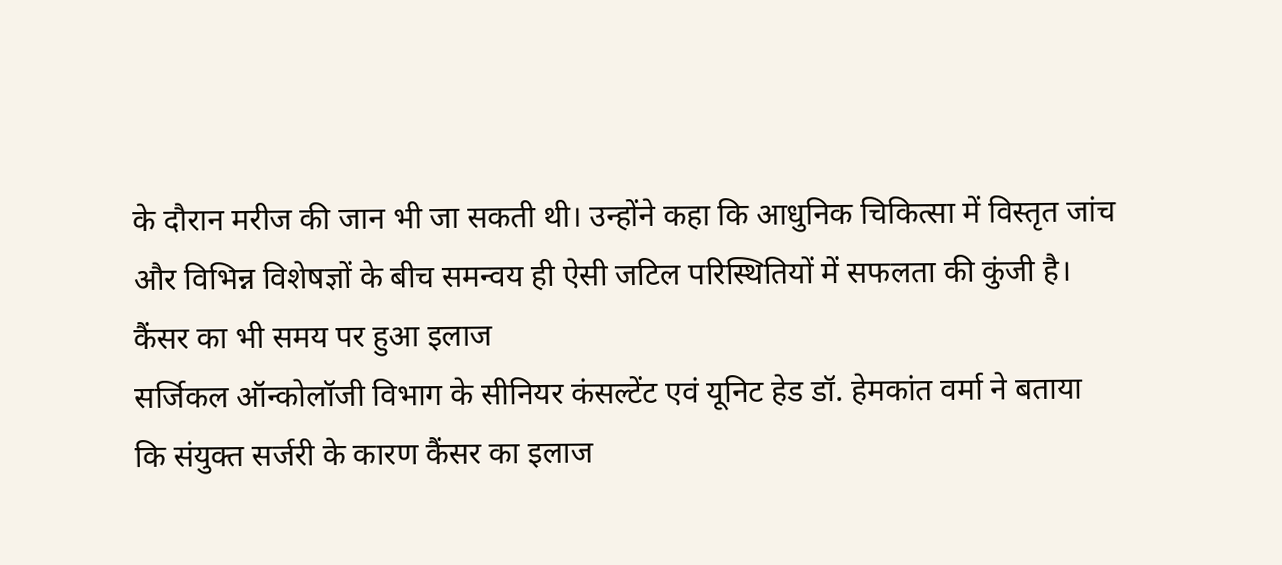के दौरान मरीज की जान भी जा सकती थी। उन्होंने कहा कि आधुनिक चिकित्सा में विस्तृत जांच और विभिन्न विशेषज्ञों के बीच समन्वय ही ऐसी जटिल परिस्थितियों में सफलता की कुंजी है।
कैंसर का भी समय पर हुआ इलाज
सर्जिकल ऑन्कोलॉजी विभाग के सीनियर कंसल्टेंट एवं यूनिट हेड डॉ. हेमकांत वर्मा ने बताया कि संयुक्त सर्जरी के कारण कैंसर का इलाज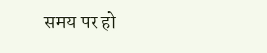समय पर हो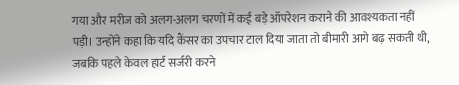गया और मरीज को अलग-अलग चरणों में कई बड़े ऑपरेशन कराने की आवश्यकता नहीं पड़ी। उन्होंने कहा कि यदि कैंसर का उपचार टाल दिया जाता तो बीमारी आगे बढ़ सकती थी, जबकि पहले केवल हार्ट सर्जरी करने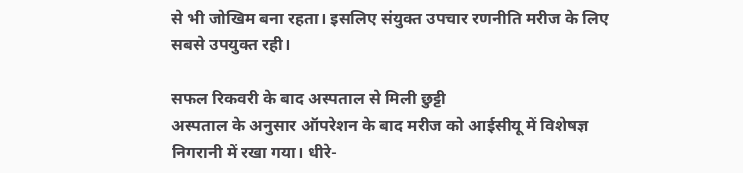से भी जोखिम बना रहता। इसलिए संयुक्त उपचार रणनीति मरीज के लिए सबसे उपयुक्त रही।

सफल रिकवरी के बाद अस्पताल से मिली छुट्टी
अस्पताल के अनुसार ऑपरेशन के बाद मरीज को आईसीयू में विशेषज्ञ निगरानी में रखा गया। धीरे-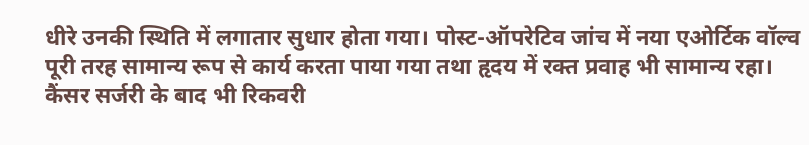धीरे उनकी स्थिति में लगातार सुधार होता गया। पोस्ट-ऑपरेटिव जांच में नया एओर्टिक वॉल्व पूरी तरह सामान्य रूप से कार्य करता पाया गया तथा हृदय में रक्त प्रवाह भी सामान्य रहा। कैंसर सर्जरी के बाद भी रिकवरी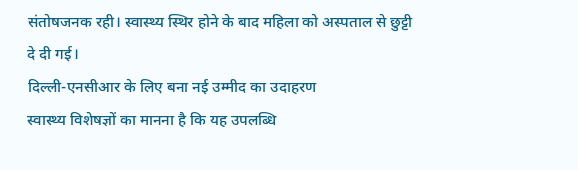संतोषजनक रही। स्वास्थ्य स्थिर होने के बाद महिला को अस्पताल से छुट्टी दे दी गई।
दिल्ली-एनसीआर के लिए बना नई उम्मीद का उदाहरण
स्वास्थ्य विशेषज्ञों का मानना है कि यह उपलब्धि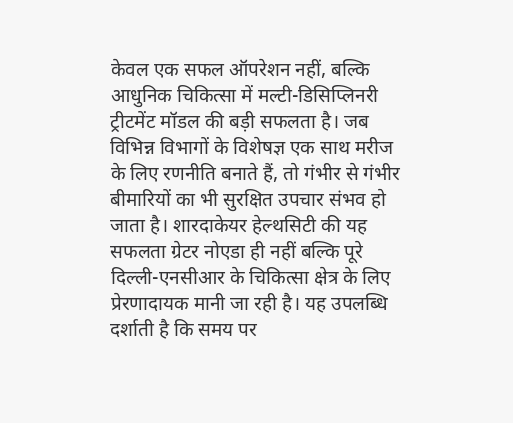केवल एक सफल ऑपरेशन नहीं, बल्कि आधुनिक चिकित्सा में मल्टी-डिसिप्लिनरी ट्रीटमेंट मॉडल की बड़ी सफलता है। जब विभिन्न विभागों के विशेषज्ञ एक साथ मरीज के लिए रणनीति बनाते हैं, तो गंभीर से गंभीर बीमारियों का भी सुरक्षित उपचार संभव हो जाता है। शारदाकेयर हेल्थसिटी की यह सफलता ग्रेटर नोएडा ही नहीं बल्कि पूरे दिल्ली-एनसीआर के चिकित्सा क्षेत्र के लिए प्रेरणादायक मानी जा रही है। यह उपलब्धि दर्शाती है कि समय पर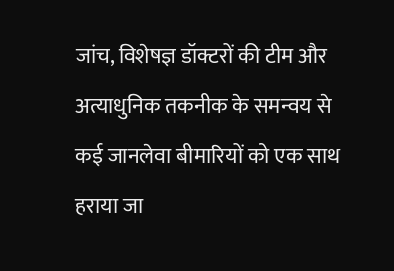जांच, विशेषज्ञ डॉक्टरों की टीम और अत्याधुनिक तकनीक के समन्वय से कई जानलेवा बीमारियों को एक साथ हराया जा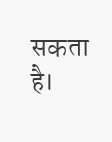सकता है।